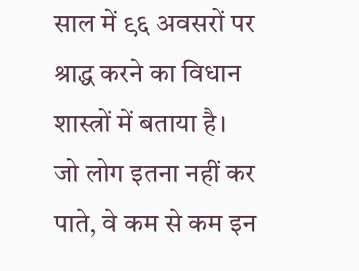साल में ९६ अवसरों पर श्राद्ध करने का विधान शास्त्रों में बताया है।
जो लोग इतना नहीं कर पाते, वे कम से कम इन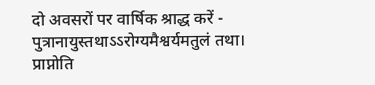दो अवसरों पर वार्षिक श्राद्ध करें -
पुत्रानायुस्तथाऽऽरोग्यमैश्वर्यमतुलं तथा।
प्राप्नोति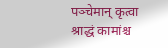पञ्चेमान् कृत्वा श्राद्धं कामांश्च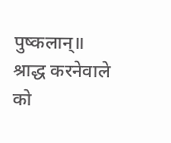पुष्कलान्॥
श्राद्ध करनेवाले को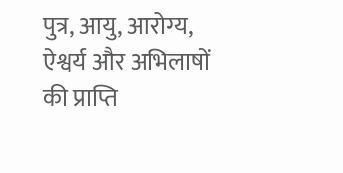पुत्र, आयु, आरोग्य, ऐश्वर्य और अभिलाषों की प्राप्ति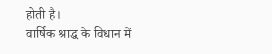होती है।
वार्षिक श्राद्ध के विधान में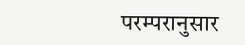परम्परानुसार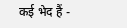कई भेद हैं -